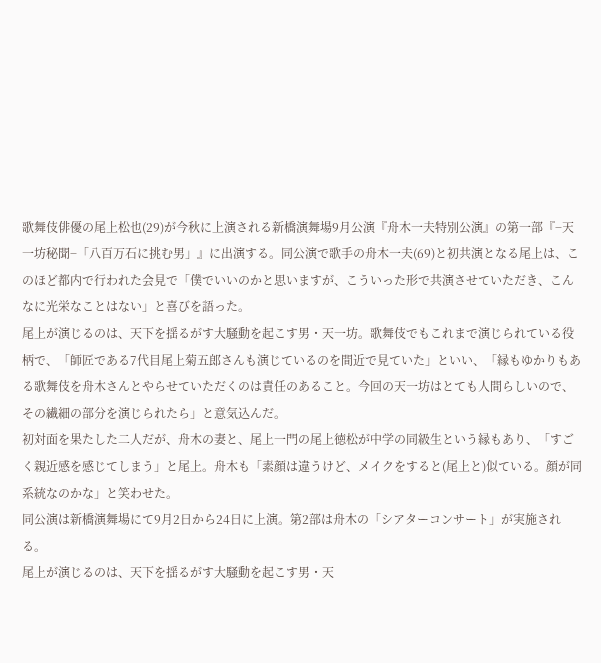歌舞伎俳優の尾上松也(29)が今秋に上演される新橋演舞場9月公演『舟木一夫特別公演』の第一部『−天一坊秘聞−「八百万石に挑む男」』に出演する。同公演で歌手の舟木一夫(69)と初共演となる尾上は、このほど都内で行われた会見で「僕でいいのかと思いますが、こういった形で共演させていただき、こんなに光栄なことはない」と喜びを語った。
尾上が演じるのは、天下を揺るがす大騒動を起こす男・天一坊。歌舞伎でもこれまで演じられている役柄で、「師匠である7代目尾上菊五郎さんも演じているのを間近で見ていた」といい、「縁もゆかりもある歌舞伎を舟木さんとやらせていただくのは責任のあること。今回の天一坊はとても人間らしいので、その繊細の部分を演じられたら」と意気込んだ。
初対面を果たした二人だが、舟木の妻と、尾上一門の尾上徳松が中学の同級生という縁もあり、「すごく親近感を感じてしまう」と尾上。舟木も「素顔は違うけど、メイクをすると(尾上と)似ている。顔が同系統なのかな」と笑わせた。
同公演は新橋演舞場にて9月2日から24日に上演。第2部は舟木の「シアターコンサート」が実施される。
尾上が演じるのは、天下を揺るがす大騒動を起こす男・天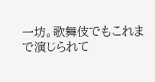一坊。歌舞伎でもこれまで演じられて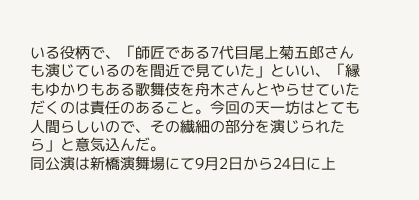いる役柄で、「師匠である7代目尾上菊五郎さんも演じているのを間近で見ていた」といい、「縁もゆかりもある歌舞伎を舟木さんとやらせていただくのは責任のあること。今回の天一坊はとても人間らしいので、その繊細の部分を演じられたら」と意気込んだ。
同公演は新橋演舞場にて9月2日から24日に上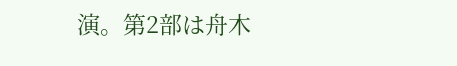演。第2部は舟木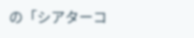の「シアターコ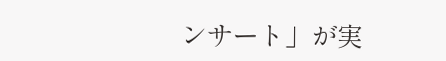ンサート」が実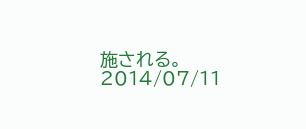施される。
2014/07/11